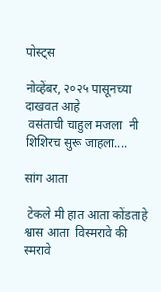पोस्ट्स

नोव्हेंबर, २०२५ पासूनच्या दाखवत आहे
 वसंताची चाहुल मजला  नी शिशिरच सुरू जाहला....

सांग आता

 टेकले मी हात आता कोंडताहे श्वास आता  विस्मरावे की स्मरावे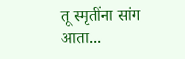तू स्मृतींना सांग आता...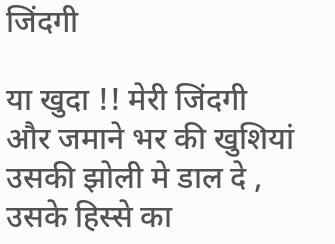जिंदगी

या खुदा !! मेरी जिंदगी  और जमाने भर की खुशियां  उसकी झोली मे डाल दे , उसके हिस्से का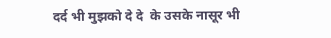दर्द भी मुझको दे दे  के उसके नासूर भी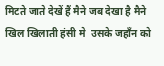मिटते जाते देखें हैं मैने जब देखा है मैने  खिल खिलाती हंसी मे  उसके जहाँन को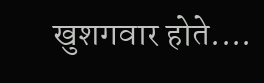खुशगवार होते....